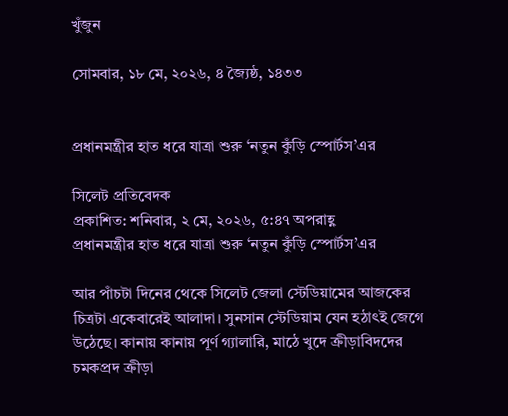খুঁজুন

সোমবার, ১৮ মে, ২০২৬, ৪ জ্যৈষ্ঠ, ১৪৩৩


প্রধানমন্ত্রীর হাত ধরে যাত্রা শুরু ‘নতুন কুঁড়ি স্পোর্টস’এর

সিলেট প্রতিবেদক
প্রকাশিত: শনিবার, ২ মে, ২০২৬, ৫:৪৭ অপরাহ্ণ
প্রধানমন্ত্রীর হাত ধরে যাত্রা শুরু ‘নতুন কুঁড়ি স্পোর্টস’এর

আর পাঁচটা দিনের থেকে সিলেট জেলা স্টেডিয়ামের আজকের চিত্রটা একেবারেই আলাদা। সুনসান স্টেডিয়াম যেন হঠাৎই জেগে উঠেছে। কানায় কানায় পূর্ণ গ্যালারি, মাঠে খুদে ক্রীড়াবিদদের চমকপ্রদ ক্রীড়া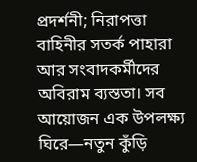প্রদর্শনী; নিরাপত্তা বাহিনীর সতর্ক পাহারা আর সংবাদকর্মীদের অবিরাম ব্যস্ততা। সব আয়োজন এক উপলক্ষ্য ঘিরে—নতুন কুঁড়ি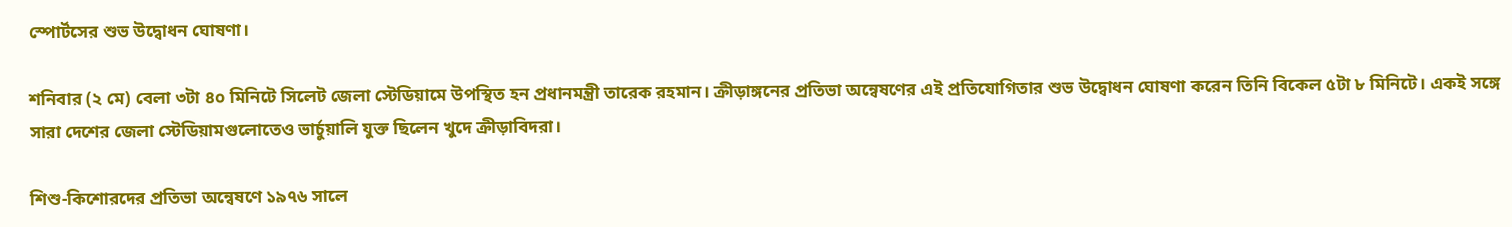স্পোর্টসের শুভ উদ্বোধন ঘোষণা।

শনিবার (২ মে) বেলা ৩টা ৪০ মিনিটে সিলেট জেলা স্টেডিয়ামে উপস্থিত হন প্রধানমন্ত্রী তারেক রহমান। ক্রীড়াঙ্গনের প্রতিভা অন্বেষণের এই প্রতিযোগিতার শুভ উদ্বোধন ঘোষণা করেন তিনি বিকেল ৫টা ৮ মিনিটে। একই সঙ্গে সারা দেশের জেলা স্টেডিয়ামগুলোতেও ভার্চুয়ালি যুক্ত ছিলেন খুদে ক্রীড়াবিদরা।

শিশু-কিশোরদের প্রতিভা অন্বেষণে ১৯৭৬ সালে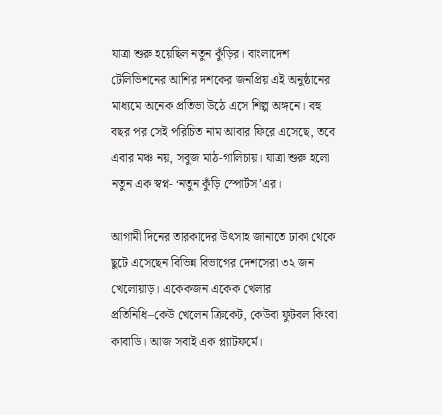যাত্রা শুরু হয়েছিল নতুন কুঁড়ির। বাংলাদেশ টেলিভিশনের আশির দশকের জনপ্রিয় এই অনুষ্ঠানের মাধ্যমে অনেক প্রতিভা উঠে এসে শিল্প অঙ্গনে। বহু বছর পর সেই পরিচিত নাম আবার ফিরে এসেছে, তবে এবার মঞ্চ নয়, সবুজ মাঠ-গালিচায়। যাত্রা শুরু হলো নতুন এক স্বপ্ন- ‘নতুন কুঁড়ি স্পোর্টস’এর।

আগামী দিনের তারকাদের উৎসাহ জানাতে ঢাকা থেকে ছুটে এসেছেন বিভিন্ন বিভাগের দেশসেরা ৩২ জন খেলোয়াড়। একেকজন একেক খেলার প্রতিনিধি–কেউ খেলেন ক্রিকেট, কেউবা ফুটবল কিংবা কাবাডি। আজ সবাই এক প্ল্যাটফর্মে।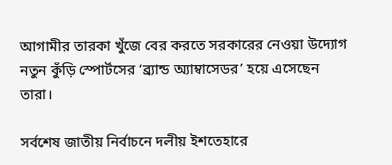আগামীর তারকা খুঁজে বের করতে সরকারের নেওয়া উদ্যোগ নতুন কুঁড়ি স্পোর্টসের ‘ব্র্যান্ড অ্যাম্বাসেডর’ হয়ে এসেছেন তারা।

সর্বশেষ জাতীয় নির্বাচনে দলীয় ইশতেহারে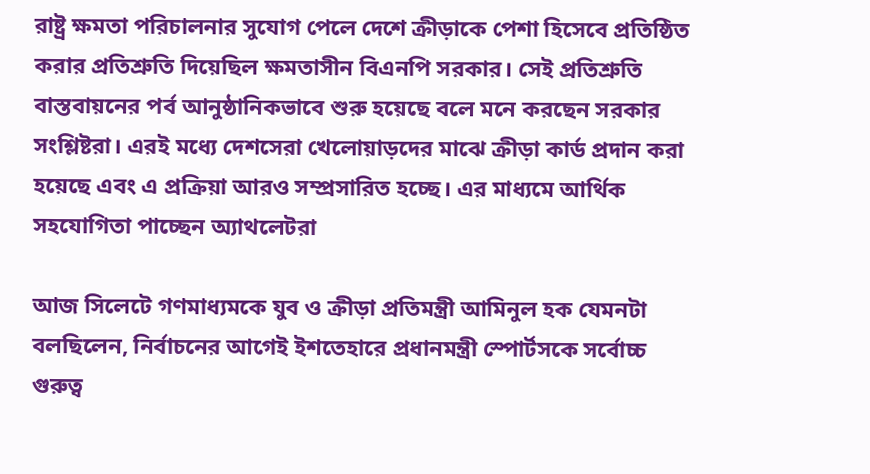রাষ্ট্র ক্ষমতা পরিচালনার সুযোগ পেলে দেশে ক্রীড়াকে পেশা হিসেবে প্রতিষ্ঠিত করার প্রতিশ্রুতি দিয়েছিল ক্ষমতাসীন বিএনপি সরকার। সেই প্রতিশ্রুতি বাস্তবায়নের পর্ব আনুষ্ঠানিকভাবে শুরু হয়েছে বলে মনে করছেন সরকার সংশ্লিষ্টরা। এরই মধ্যে দেশসেরা খেলোয়াড়দের মাঝে ক্রীড়া কার্ড প্রদান করা হয়েছে এবং এ প্রক্রিয়া আরও সম্প্রসারিত হচ্ছে। এর মাধ্যমে আর্থিক সহযোগিতা পাচ্ছেন অ্যাথলেটরা

আজ সিলেটে গণমাধ্যমকে যুব ও ক্রীড়া প্রতিমন্ত্রী আমিনুল হক যেমনটা বলছিলেন, নির্বাচনের আগেই ইশতেহারে প্রধানমন্ত্রী স্পোর্টসকে সর্বোচ্চ গুরুত্ব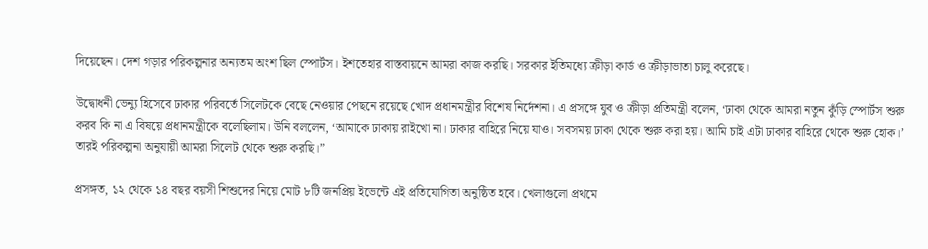দিয়েছেন। দেশ গড়ার পরিকল্পনার অন্যতম অংশ ছিল স্পোর্টস। ইশতেহার বাস্তবায়নে আমরা কাজ করছি। সরকার ইতিমধ্যে ক্রীড়া কার্ড ও ক্রীড়াভাতা চালু করেছে।

উদ্বোধনী ভেন্যু হিসেবে ঢাকার পরিবর্তে সিলেটকে বেছে নেওয়ার পেছনে রয়েছে খোদ প্রধানমন্ত্রীর বিশেষ নির্দেশনা। এ প্রসঙ্গে যুব ও ক্রীড়া প্রতিমন্ত্রী বলেন, ‘ঢাকা থেকে আমরা নতুন কুঁড়ি স্পোর্টস শুরু করব কি না এ বিষয়ে প্রধানমন্ত্রীকে বলেছিলাম। উনি বললেন, ‘আমাকে ঢাকায় রাইখো না। ঢাকার বাহিরে নিয়ে যাও। সবসময় ঢাকা থেকে শুরু করা হয়। আমি চাই এটা ঢাকার বাহিরে থেকে শুরু হোক।’ তারই পরিকল্পনা অনুযায়ী আমরা সিলেট থেকে শুরু করছি।”

প্রসঙ্গত, ১২ থেকে ১৪ বছর বয়সী শিশুদের নিয়ে মোট ৮টি জনপ্রিয় ইভেন্টে এই প্রতিযোগিতা অনুষ্ঠিত হবে। খেলাগুলো প্রথমে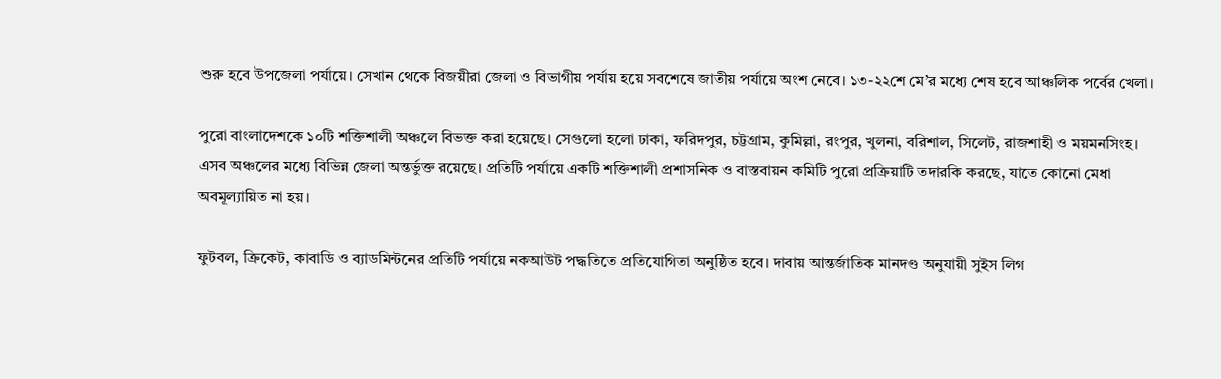শুরু হবে উপজেলা পর্যায়ে। সেখান থেকে বিজয়ীরা জেলা ও বিভাগীয় পর্যায় হয়ে সবশেষে জাতীয় পর্যায়ে অংশ নেবে। ১৩-২২শে মে’র মধ্যে শেষ হবে আঞ্চলিক পর্বের খেলা।

পুরো বাংলাদেশকে ১০টি শক্তিশালী অঞ্চলে বিভক্ত করা হয়েছে। সেগুলো হলো ঢাকা, ফরিদপুর, চট্টগ্রাম, কুমিল্লা, রংপুর, খুলনা, বরিশাল, সিলেট, রাজশাহী ও ময়মনসিংহ। এসব অঞ্চলের মধ্যে বিভিন্ন জেলা অন্তর্ভুক্ত রয়েছে। প্রতিটি পর্যায়ে একটি শক্তিশালী প্রশাসনিক ও বাস্তবায়ন কমিটি পুরো প্রক্রিয়াটি তদারকি করছে, যাতে কোনো মেধা অবমূল্যায়িত না হয়।

ফুটবল, ক্রিকেট, কাবাডি ও ব্যাডমিন্টনের প্রতিটি পর্যায়ে নকআউট পদ্ধতিতে প্রতিযোগিতা অনুষ্ঠিত হবে। দাবায় আন্তর্জাতিক মানদণ্ড অনুযায়ী সুইস লিগ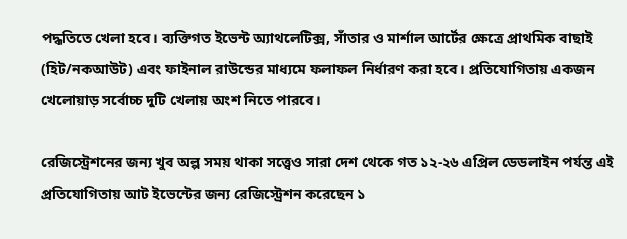পদ্ধতিতে খেলা হবে। ব্যক্তিগত ইভেন্ট অ্যাথলেটিক্স, সাঁতার ও মার্শাল আর্টের ক্ষেত্রে প্রাথমিক বাছাই (হিট/নকআউট) এবং ফাইনাল রাউন্ডের মাধ্যমে ফলাফল নির্ধারণ করা হবে। প্রতিযোগিতায় একজন খেলোয়াড় সর্বোচ্চ দুটি খেলায় অংশ নিতে পারবে।

রেজিস্ট্রেশনের জন্য খুব অল্প সময় থাকা সত্ত্বেও সারা দেশ থেকে গত ১২-২৬ এপ্রিল ডেডলাইন পর্যন্ত এই প্রতিযোগিতায় আট ইভেন্টের জন্য রেজিস্ট্রেশন করেছেন ১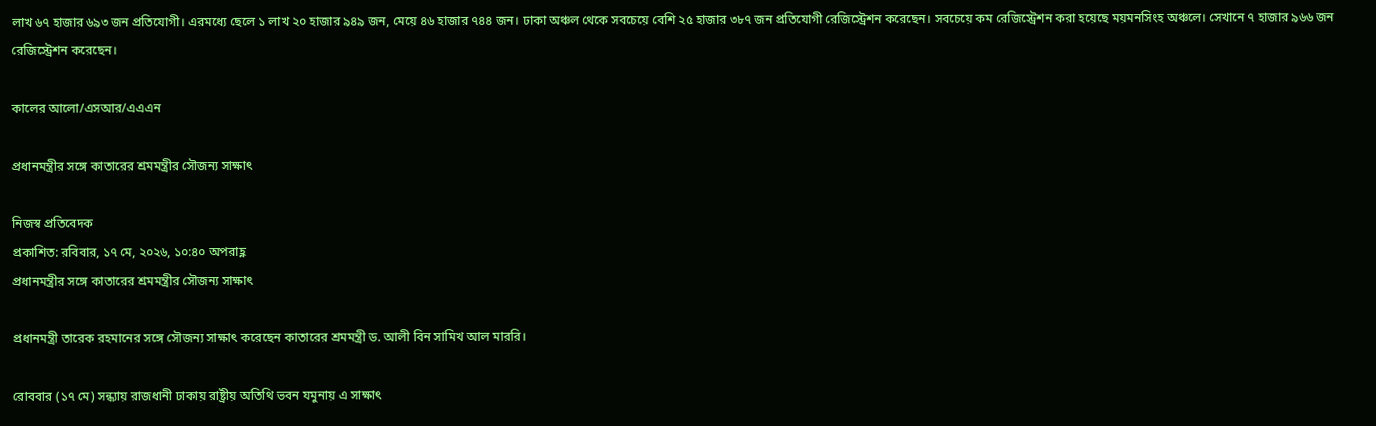লাখ ৬৭ হাজার ৬৯৩ জন প্রতিযোগী। এরমধ্যে ছেলে ১ লাখ ২০ হাজার ৯৪৯ জন, মেয়ে ৪৬ হাজার ৭৪৪ জন। ঢাকা অঞ্চল থেকে সবচেয়ে বেশি ২৫ হাজার ৩৮৭ জন প্রতিযোগী রেজিস্ট্রেশন করেছেন। সবচেয়ে কম রেজিস্ট্রেশন করা হয়েছে ময়মনসিংহ অঞ্চলে। সেখানে ৭ হাজার ৯৬৬ জন রেজিস্ট্রেশন করেছেন।

কালের আলো/এসআর/এএএন

প্রধানমন্ত্রীর সঙ্গে কাতারের শ্রমমন্ত্রীর সৌজন্য সাক্ষাৎ

নিজস্ব প্রতিবেদক
প্রকাশিত: রবিবার, ১৭ মে, ২০২৬, ১০:৪০ অপরাহ্ণ
প্রধানমন্ত্রীর সঙ্গে কাতারের শ্রমমন্ত্রীর সৌজন্য সাক্ষাৎ

প্রধানমন্ত্রী তারেক রহমানের সঙ্গে সৌজন্য সাক্ষাৎ করেছেন কাতারের শ্রমমন্ত্রী ড. আলী বিন সামিখ আল মাররি।

রোববার (১৭ মে) সন্ধ্যায় রাজধানী ঢাকায় রাষ্ট্রীয় অতিথি ভবন যমুনায় এ সাক্ষাৎ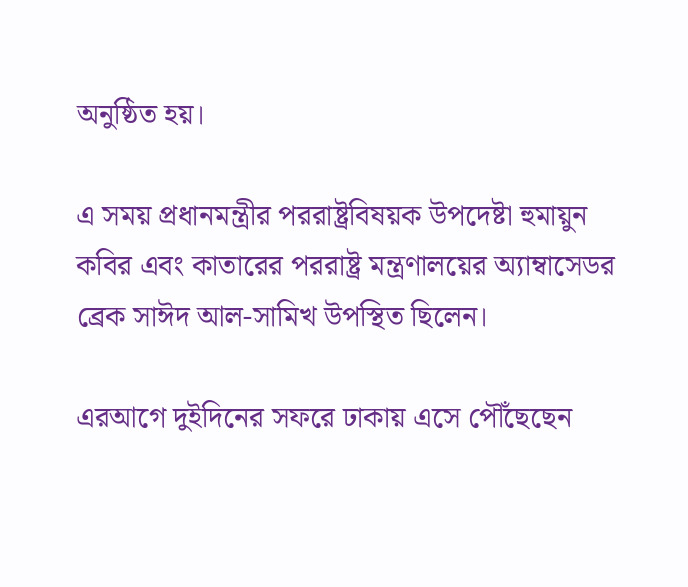অনুষ্ঠিত হয়।

এ সময় প্রধানমন্ত্রীর পররাষ্ট্রবিষয়ক উপদেষ্টা হুমায়ুন কবির এবং কাতারের পররাষ্ট্র মন্ত্রণালয়ের অ্যাম্বাসেডর ব্রেক সাঈদ আল-সামিখ উপস্থিত ছিলেন।

এরআগে দুইদিনের সফরে ঢাকায় এসে পৌঁছেছেন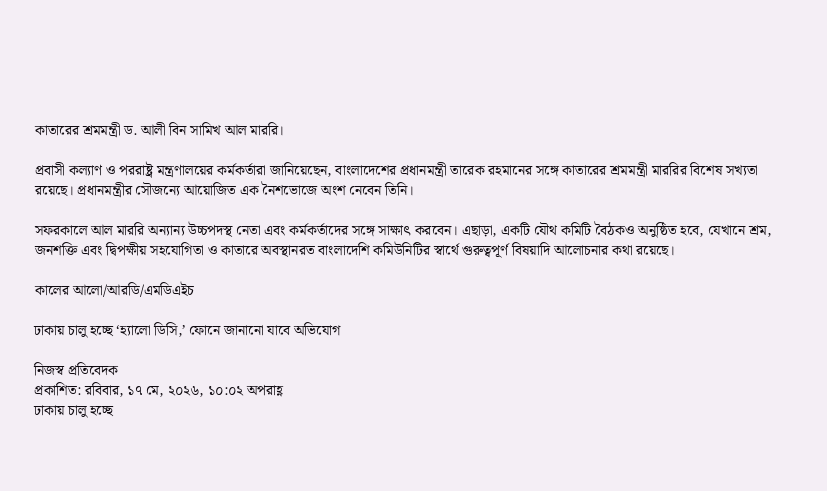কাতারের শ্রমমন্ত্রী ড. আলী বিন সামিখ আল মাররি।

প্রবাসী কল্যাণ ও পররাষ্ট্র মন্ত্রণালয়ের কর্মকর্তারা জানিয়েছেন, বাংলাদেশের প্রধানমন্ত্রী তারেক রহমানের সঙ্গে কাতারের শ্রমমন্ত্রী মাররির বিশেষ সখ্যতা রয়েছে। প্রধানমন্ত্রীর সৌজন্যে আয়োজিত এক নৈশভোজে অংশ নেবেন তিনি।

সফরকালে আল মাররি অন্যান্য উচ্চপদস্থ নেতা এবং কর্মকর্তাদের সঙ্গে সাক্ষাৎ করবেন। এছাড়া, একটি যৌথ কমিটি বৈঠকও অনুষ্ঠিত হবে, যেখানে শ্রম, জনশক্তি এবং দ্বিপক্ষীয় সহযোগিতা ও কাতারে অবস্থানরত বাংলাদেশি কমিউনিটির স্বার্থে গুরুত্বপূর্ণ বিষয়াদি আলোচনার কথা রয়েছে।

কালের আলো/আরডি/এমডিএইচ

ঢাকায় চালু হচ্ছে ‘হ্যালো ডিসি,’ ফোনে জানানো যাবে অভিযোগ

নিজস্ব প্রতিবেদক
প্রকাশিত: রবিবার, ১৭ মে, ২০২৬, ১০:০২ অপরাহ্ণ
ঢাকায় চালু হচ্ছে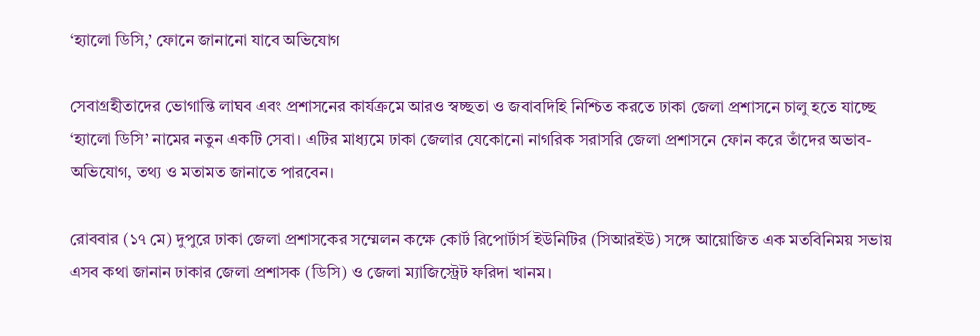‘হ্যালো ডিসি,’ ফোনে জানানো যাবে অভিযোগ

সেবাগ্রহীতাদের ভোগান্তি লাঘব এবং প্রশাসনের কার্যক্রমে আরও স্বচ্ছতা ও জবাবদিহি নিশ্চিত করতে ঢাকা জেলা প্রশাসনে চালু হতে যাচ্ছে ‘হ্যালো ডিসি’ নামের নতুন একটি সেবা। এটির মাধ্যমে ঢাকা জেলার যেকোনো নাগরিক সরাসরি জেলা প্রশাসনে ফোন করে তাঁদের অভাব-অভিযোগ, তথ্য ও মতামত জানাতে পারবেন।

রোববার (১৭ মে) দুপুরে ঢাকা জেলা প্রশাসকের সম্মেলন কক্ষে কোর্ট রিপোর্টার্স ইউনিটির (সিআরইউ) সঙ্গে আয়োজিত এক মতবিনিময় সভায় এসব কথা জানান ঢাকার জেলা প্রশাসক (ডিসি) ও জেলা ম্যাজিস্ট্রেট ফরিদা খানম।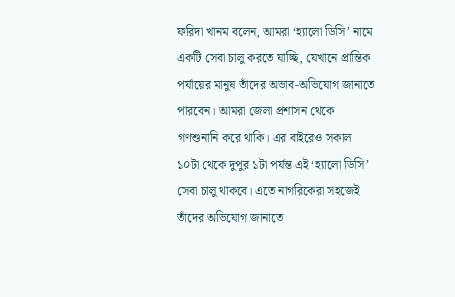ফরিদা খানম বলেন, আমরা ‘হ্যালো ডিসি’ নামে একটি সেবা চালু করতে যাচ্ছি, যেখানে প্রান্তিক পর্যায়ের মানুষ তাঁদের অভাব-অভিযোগ জানাতে পারবেন। আমরা জেলা প্রশাসন থেকে গণশুনানি করে থাকি। এর বাইরেও সকাল ১০টা থেকে দুপুর ১টা পর্যন্ত এই ‘হ্যালো ডিসি’ সেবা চালু থাকবে। এতে নাগরিকেরা সহজেই তাঁদের অভিযোগ জানাতে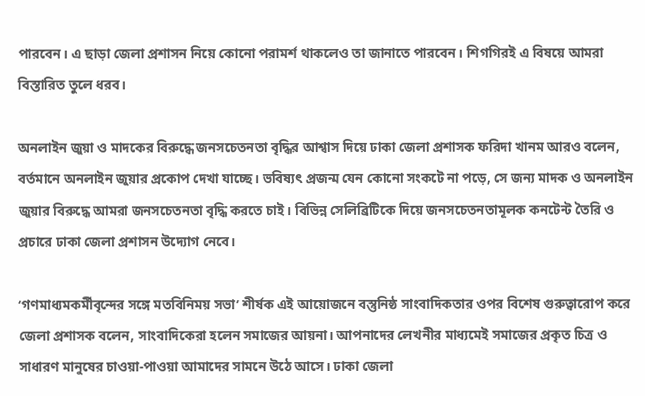পারবেন। এ ছাড়া জেলা প্রশাসন নিয়ে কোনো পরামর্শ থাকলেও তা জানাতে পারবেন। শিগগিরই এ বিষয়ে আমরা বিস্তারিত তুলে ধরব।

অনলাইন জুয়া ও মাদকের বিরুদ্ধে জনসচেতনতা বৃদ্ধির আশ্বাস দিয়ে ঢাকা জেলা প্রশাসক ফরিদা খানম আরও বলেন, বর্তমানে অনলাইন জুয়ার প্রকোপ দেখা যাচ্ছে। ভবিষ্যৎ প্রজন্ম যেন কোনো সংকটে না পড়ে, সে জন্য মাদক ও অনলাইন জুয়ার বিরুদ্ধে আমরা জনসচেতনতা বৃদ্ধি করতে চাই। বিভিন্ন সেলিব্রিটিকে দিয়ে জনসচেতনতামূলক কনটেন্ট তৈরি ও প্রচারে ঢাকা জেলা প্রশাসন উদ্যোগ নেবে।

‘গণমাধ্যমকর্মীবৃন্দের সঙ্গে মতবিনিময় সভা’ শীর্ষক এই আয়োজনে বস্তুনিষ্ঠ সাংবাদিকতার ওপর বিশেষ গুরুত্বারোপ করে জেলা প্রশাসক বলেন, সাংবাদিকেরা হলেন সমাজের আয়না। আপনাদের লেখনীর মাধ্যমেই সমাজের প্রকৃত চিত্র ও সাধারণ মানুষের চাওয়া-পাওয়া আমাদের সামনে উঠে আসে। ঢাকা জেলা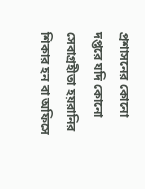প্রশাসনের কোনো দপ্তরে যদি কোনো সেবাগ্রহীতা হয়রানির শিকার হন বা অফিসে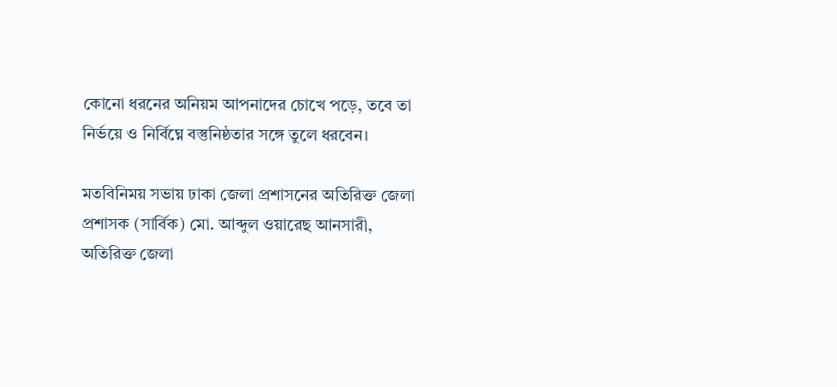কোনো ধরনের অনিয়ম আপনাদের চোখে পড়ে, তবে তা নির্ভয়ে ও নির্বিঘ্নে বস্তুনিষ্ঠতার সঙ্গে তুলে ধরবেন।

মতবিনিময় সভায় ঢাকা জেলা প্রশাসনের অতিরিক্ত জেলা প্রশাসক (সার্বিক) মো. আব্দুল ওয়ারেছ আনসারী, অতিরিক্ত জেলা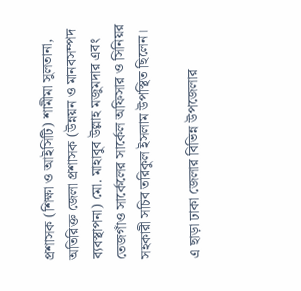প্রশাসক (শিক্ষা ও আইসিটি) শামীমা সুলতানা, অতিরিক্ত জেলা প্রশাসক (উন্নয়ন ও মানবসম্পদ ব্যবস্থাপনা) মো. মাহাবুব উল্লাহ মজুমদার এবং তেজগাঁও সার্কেলের সার্কেল অফিসার ও সিনিয়র সহকারী সচিব তরিকুল ইসলাম উপস্থিত ছিলেন।

এ ছাড়া ঢাকা জেলার বিভিন্ন উপজেলার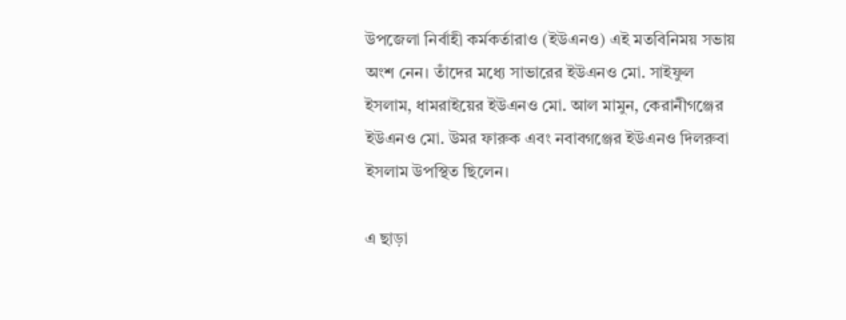উপজেলা নির্বাহী কর্মকর্তারাও (ইউএনও) এই মতবিনিময় সভায় অংশ নেন। তাঁদের মধ্যে সাভারের ইউএনও মো. সাইফুল ইসলাম, ধামরাইয়ের ইউএনও মো. আল মামুন, কেরানীগঞ্জের ইউএনও মো. উমর ফারুক এবং নবাবগঞ্জের ইউএনও দিলরুবা ইসলাম উপস্থিত ছিলেন।

এ ছাড়া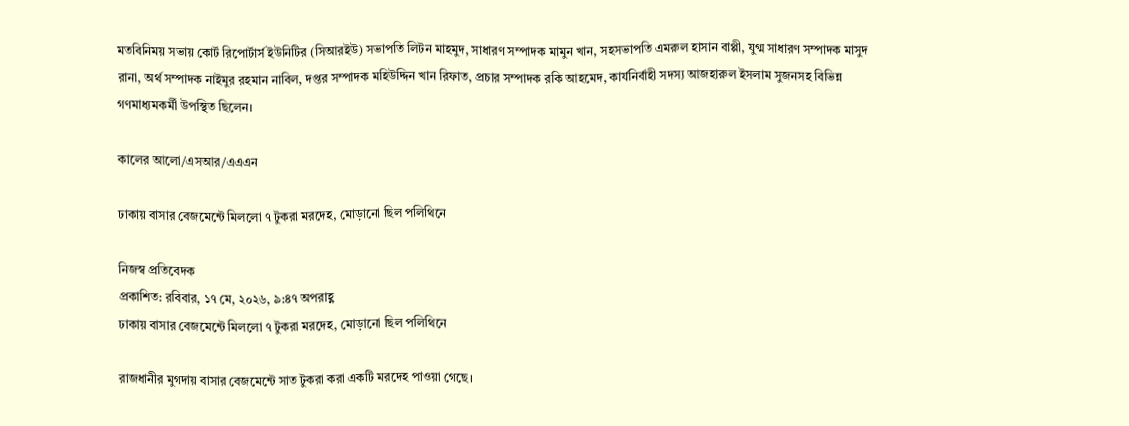মতবিনিময় সভায় কোর্ট রিপোর্টার্স ইউনিটির (সিআরইউ) সভাপতি লিটন মাহমুদ, সাধারণ সম্পাদক মামুন খান, সহসভাপতি এমরুল হাসান বাপ্পী, যুগ্ম সাধারণ সম্পাদক মাসুদ রানা, অর্থ সম্পাদক নাইমুর রহমান নাবিল, দপ্তর সম্পাদক মহিউদ্দিন খান রিফাত, প্রচার সম্পাদক রকি আহমেদ, কার্যনির্বাহী সদস্য আজহারুল ইসলাম সুজনসহ বিভিন্ন গণমাধ্যমকর্মী উপস্থিত ছিলেন।

কালের আলো/এসআর/এএএন

ঢাকায় বাসার বেজমেন্টে মিললো ৭ টুকরা মরদেহ, মোড়ানো ছিল পলিথিনে

নিজস্ব প্রতিবেদক
প্রকাশিত: রবিবার, ১৭ মে, ২০২৬, ৯:৪৭ অপরাহ্ণ
ঢাকায় বাসার বেজমেন্টে মিললো ৭ টুকরা মরদেহ, মোড়ানো ছিল পলিথিনে

রাজধানীর মুগদায় বাসার বেজমেন্টে সাত টুকরা করা একটি মরদেহ পাওয়া গেছে।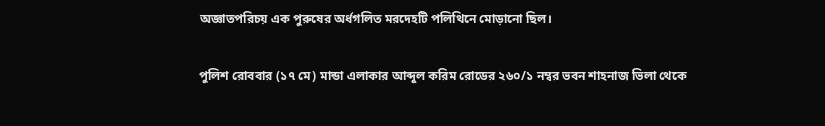অজ্ঞাতপরিচয় এক পুরুষের অর্ধগলিত মরদেহটি পলিথিনে মোড়ানো ছিল।

পুলিশ রোববার (১৭ মে) মান্ডা এলাকার আব্দুল করিম রোডের ২৬০/১ নম্বর ভবন শাহনাজ ভিলা থেকে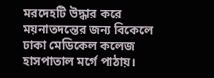মরদেহটি উদ্ধার করে ময়নাতদন্তের জন্য বিকেলে ঢাকা মেডিকেল কলেজ হাসপাতাল মর্গে পাঠায়।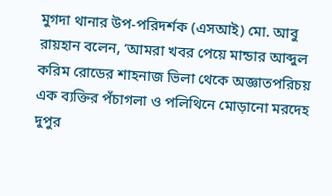মুগদা থানার উপ-পরিদর্শক (এসআই) মো. আবু রায়হান বলেন, ‘আমরা খবর পেয়ে মান্ডার আব্দুল করিম রোডের শাহনাজ ভিলা থেকে অজ্ঞাতপরিচয় এক ব্যক্তির পঁচাগলা ও পলিথিনে মোড়ানো মরদেহ দুপুর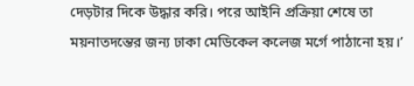দেড়টার দিকে উদ্ধার করি। পরে আইনি প্রক্রিয়া শেষে তা ময়নাতদন্তের জন্য ঢাকা মেডিকেল কলেজ মর্গে পাঠানো হয়।’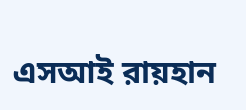এসআই রায়হান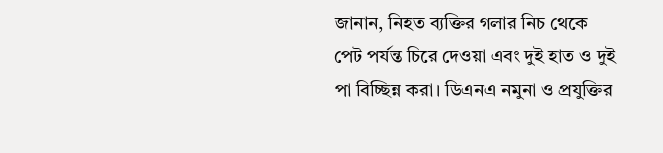জানান, নিহত ব্যক্তির গলার নিচ থেকে পেট পর্যন্ত চিরে দেওয়া এবং দুই হাত ও দুই পা বিচ্ছিন্ন করা। ডিএনএ নমুনা ও প্রযুক্তির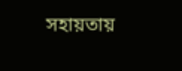সহায়তায়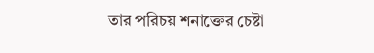তার পরিচয় শনাক্তের চেষ্টা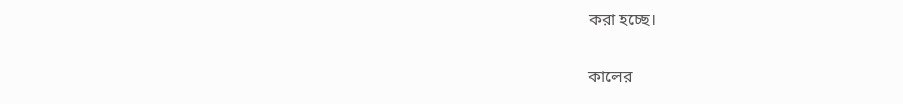করা হচ্ছে।

কালের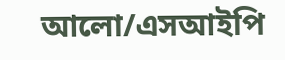আলো/এসআইপি